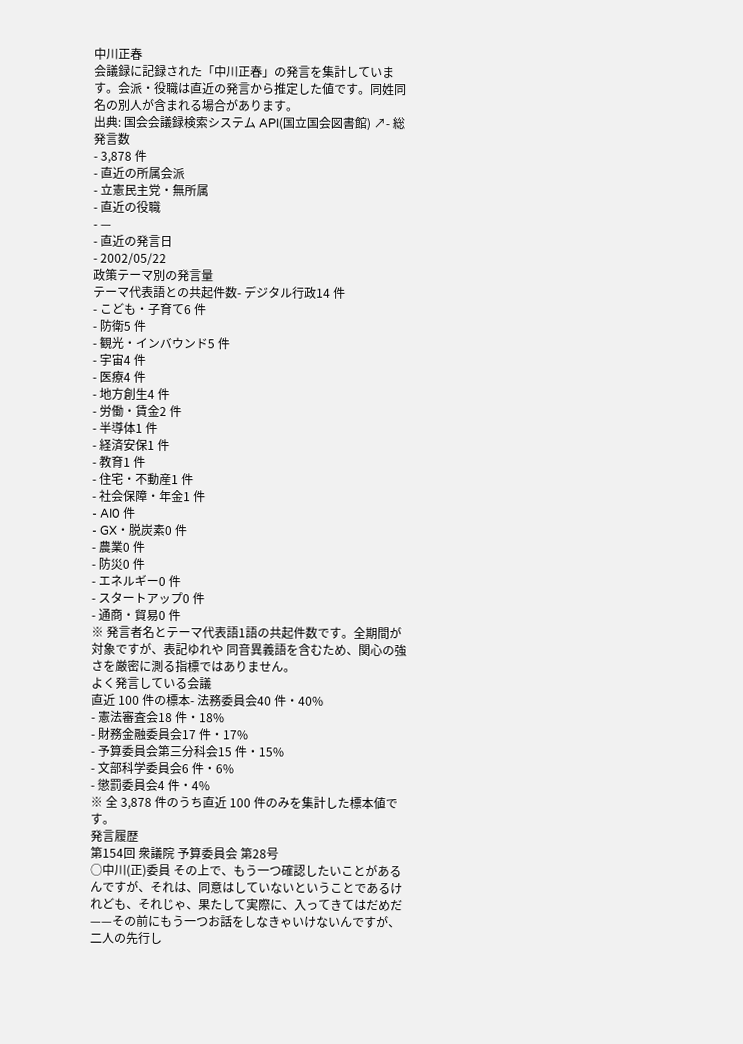中川正春
会議録に記録された「中川正春」の発言を集計しています。会派・役職は直近の発言から推定した値です。同姓同名の別人が含まれる場合があります。
出典: 国会会議録検索システム API(国立国会図書館) ↗- 総発言数
- 3,878 件
- 直近の所属会派
- 立憲民主党・無所属
- 直近の役職
- —
- 直近の発言日
- 2002/05/22
政策テーマ別の発言量
テーマ代表語との共起件数- デジタル行政14 件
- こども・子育て6 件
- 防衛5 件
- 観光・インバウンド5 件
- 宇宙4 件
- 医療4 件
- 地方創生4 件
- 労働・賃金2 件
- 半導体1 件
- 経済安保1 件
- 教育1 件
- 住宅・不動産1 件
- 社会保障・年金1 件
- AI0 件
- GX・脱炭素0 件
- 農業0 件
- 防災0 件
- エネルギー0 件
- スタートアップ0 件
- 通商・貿易0 件
※ 発言者名とテーマ代表語1語の共起件数です。全期間が対象ですが、表記ゆれや 同音異義語を含むため、関心の強さを厳密に測る指標ではありません。
よく発言している会議
直近 100 件の標本- 法務委員会40 件・40%
- 憲法審査会18 件・18%
- 財務金融委員会17 件・17%
- 予算委員会第三分科会15 件・15%
- 文部科学委員会6 件・6%
- 懲罰委員会4 件・4%
※ 全 3,878 件のうち直近 100 件のみを集計した標本値です。
発言履歴
第154回 衆議院 予算委員会 第28号
○中川(正)委員 その上で、もう一つ確認したいことがあるんですが、それは、同意はしていないということであるけれども、それじゃ、果たして実際に、入ってきてはだめだ——その前にもう一つお話をしなきゃいけないんですが、二人の先行し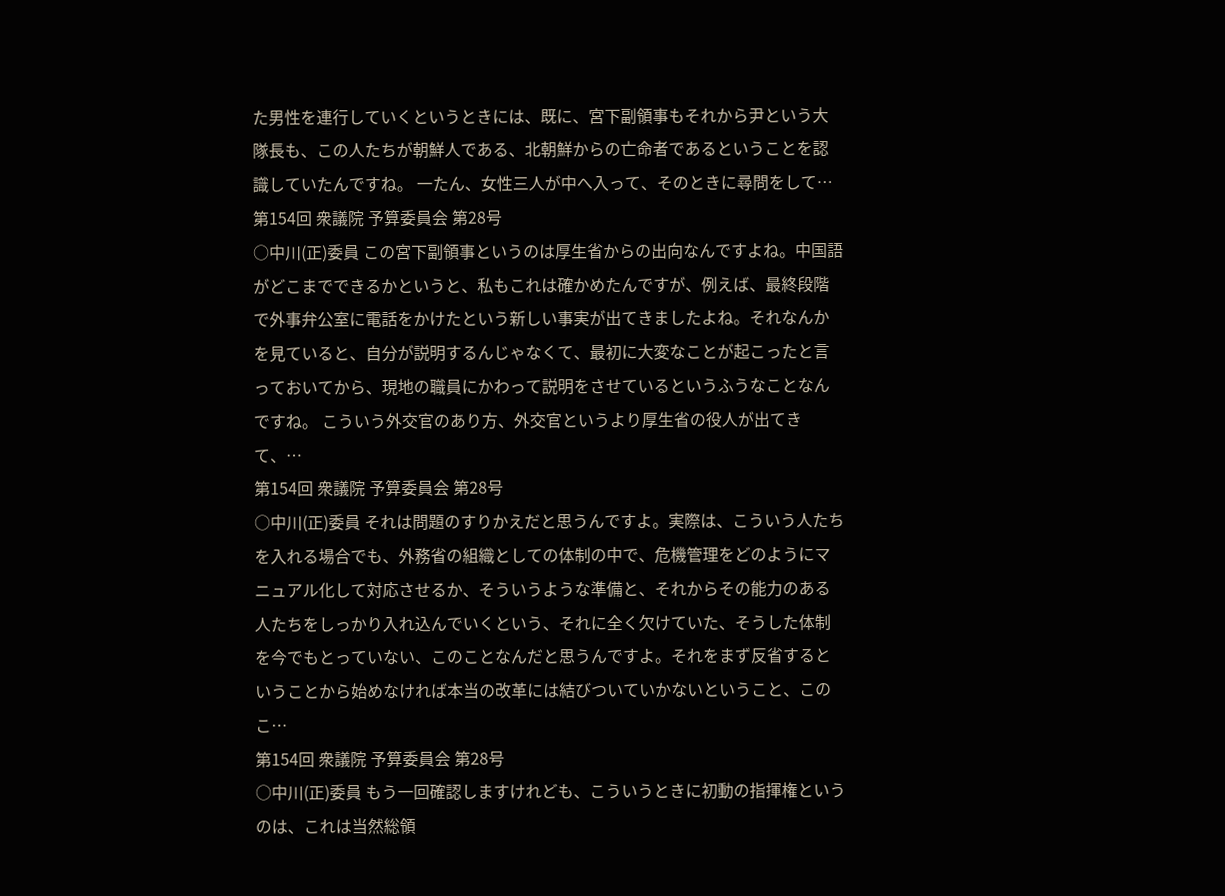た男性を連行していくというときには、既に、宮下副領事もそれから尹という大隊長も、この人たちが朝鮮人である、北朝鮮からの亡命者であるということを認識していたんですね。 一たん、女性三人が中へ入って、そのときに尋問をして…
第154回 衆議院 予算委員会 第28号
○中川(正)委員 この宮下副領事というのは厚生省からの出向なんですよね。中国語がどこまでできるかというと、私もこれは確かめたんですが、例えば、最終段階で外事弁公室に電話をかけたという新しい事実が出てきましたよね。それなんかを見ていると、自分が説明するんじゃなくて、最初に大変なことが起こったと言っておいてから、現地の職員にかわって説明をさせているというふうなことなんですね。 こういう外交官のあり方、外交官というより厚生省の役人が出てきて、…
第154回 衆議院 予算委員会 第28号
○中川(正)委員 それは問題のすりかえだと思うんですよ。実際は、こういう人たちを入れる場合でも、外務省の組織としての体制の中で、危機管理をどのようにマニュアル化して対応させるか、そういうような準備と、それからその能力のある人たちをしっかり入れ込んでいくという、それに全く欠けていた、そうした体制を今でもとっていない、このことなんだと思うんですよ。それをまず反省するということから始めなければ本当の改革には結びついていかないということ、このこ…
第154回 衆議院 予算委員会 第28号
○中川(正)委員 もう一回確認しますけれども、こういうときに初動の指揮権というのは、これは当然総領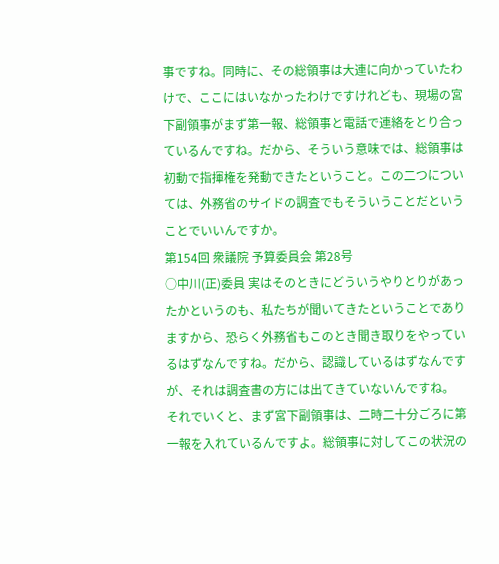事ですね。同時に、その総領事は大連に向かっていたわけで、ここにはいなかったわけですけれども、現場の宮下副領事がまず第一報、総領事と電話で連絡をとり合っているんですね。だから、そういう意味では、総領事は初動で指揮権を発動できたということ。この二つについては、外務省のサイドの調査でもそういうことだということでいいんですか。
第154回 衆議院 予算委員会 第28号
○中川(正)委員 実はそのときにどういうやりとりがあったかというのも、私たちが聞いてきたということでありますから、恐らく外務省もこのとき聞き取りをやっているはずなんですね。だから、認識しているはずなんですが、それは調査書の方には出てきていないんですね。 それでいくと、まず宮下副領事は、二時二十分ごろに第一報を入れているんですよ。総領事に対してこの状況の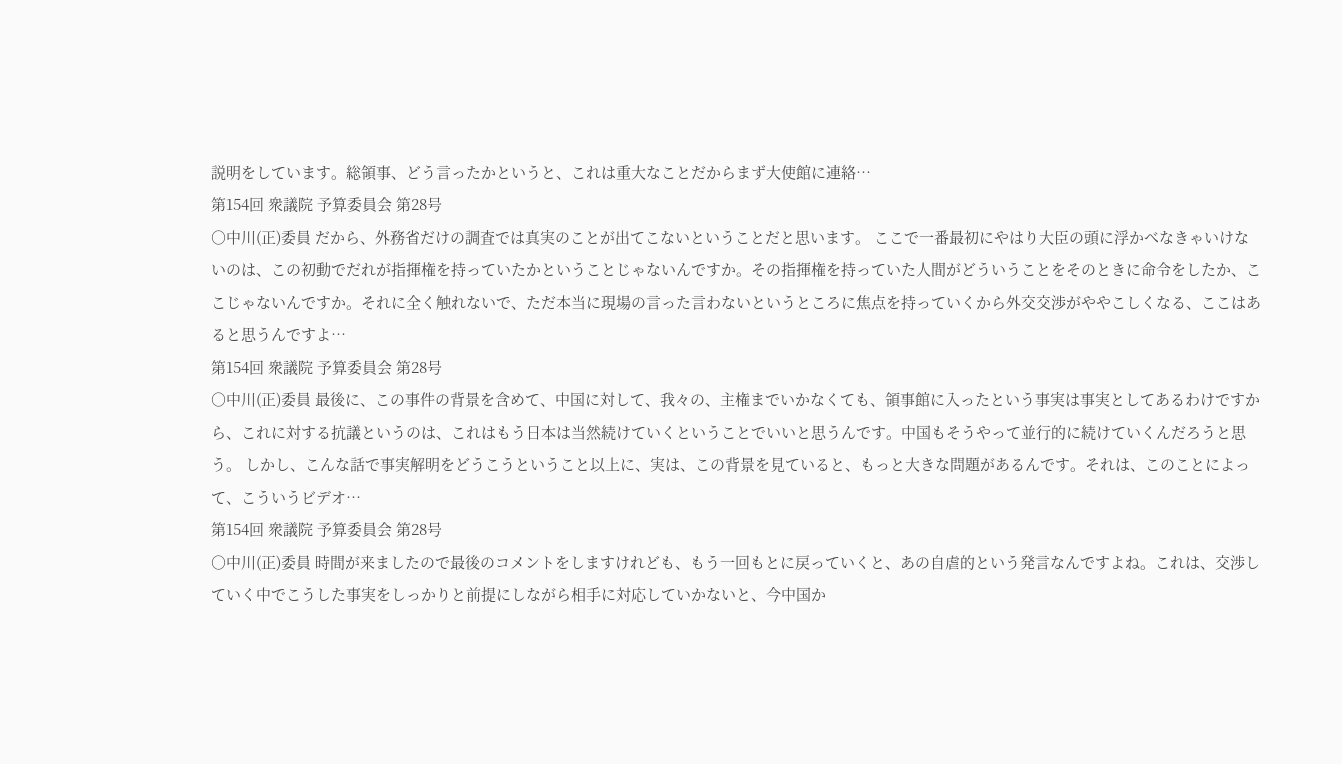説明をしています。総領事、どう言ったかというと、これは重大なことだからまず大使館に連絡…
第154回 衆議院 予算委員会 第28号
○中川(正)委員 だから、外務省だけの調査では真実のことが出てこないということだと思います。 ここで一番最初にやはり大臣の頭に浮かべなきゃいけないのは、この初動でだれが指揮権を持っていたかということじゃないんですか。その指揮権を持っていた人間がどういうことをそのときに命令をしたか、ここじゃないんですか。それに全く触れないで、ただ本当に現場の言った言わないというところに焦点を持っていくから外交交渉がややこしくなる、ここはあると思うんですよ…
第154回 衆議院 予算委員会 第28号
○中川(正)委員 最後に、この事件の背景を含めて、中国に対して、我々の、主権までいかなくても、領事館に入ったという事実は事実としてあるわけですから、これに対する抗議というのは、これはもう日本は当然続けていくということでいいと思うんです。中国もそうやって並行的に続けていくんだろうと思う。 しかし、こんな話で事実解明をどうこうということ以上に、実は、この背景を見ていると、もっと大きな問題があるんです。それは、このことによって、こういうビデオ…
第154回 衆議院 予算委員会 第28号
○中川(正)委員 時間が来ましたので最後のコメントをしますけれども、もう一回もとに戻っていくと、あの自虐的という発言なんですよね。これは、交渉していく中でこうした事実をしっかりと前提にしながら相手に対応していかないと、今中国か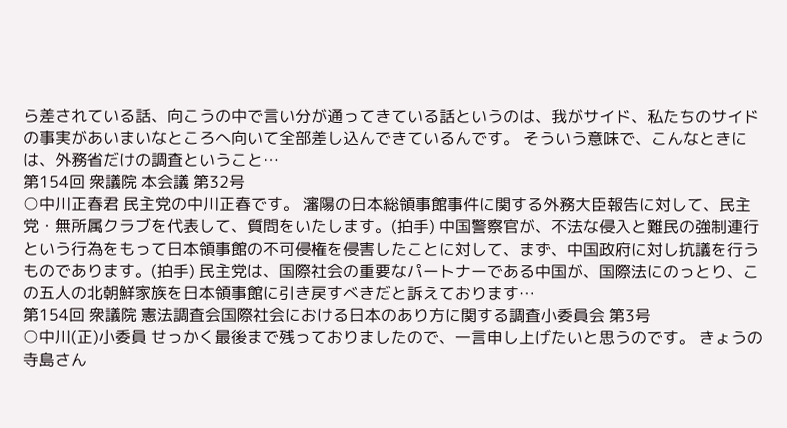ら差されている話、向こうの中で言い分が通ってきている話というのは、我がサイド、私たちのサイドの事実があいまいなところへ向いて全部差し込んできているんです。 そういう意味で、こんなときには、外務省だけの調査ということ…
第154回 衆議院 本会議 第32号
○中川正春君 民主党の中川正春です。 瀋陽の日本総領事館事件に関する外務大臣報告に対して、民主党・無所属クラブを代表して、質問をいたします。(拍手) 中国警察官が、不法な侵入と難民の強制連行という行為をもって日本領事館の不可侵権を侵害したことに対して、まず、中国政府に対し抗議を行うものであります。(拍手) 民主党は、国際社会の重要なパートナーである中国が、国際法にのっとり、この五人の北朝鮮家族を日本領事館に引き戻すべきだと訴えております…
第154回 衆議院 憲法調査会国際社会における日本のあり方に関する調査小委員会 第3号
○中川(正)小委員 せっかく最後まで残っておりましたので、一言申し上げたいと思うのです。 きょうの寺島さん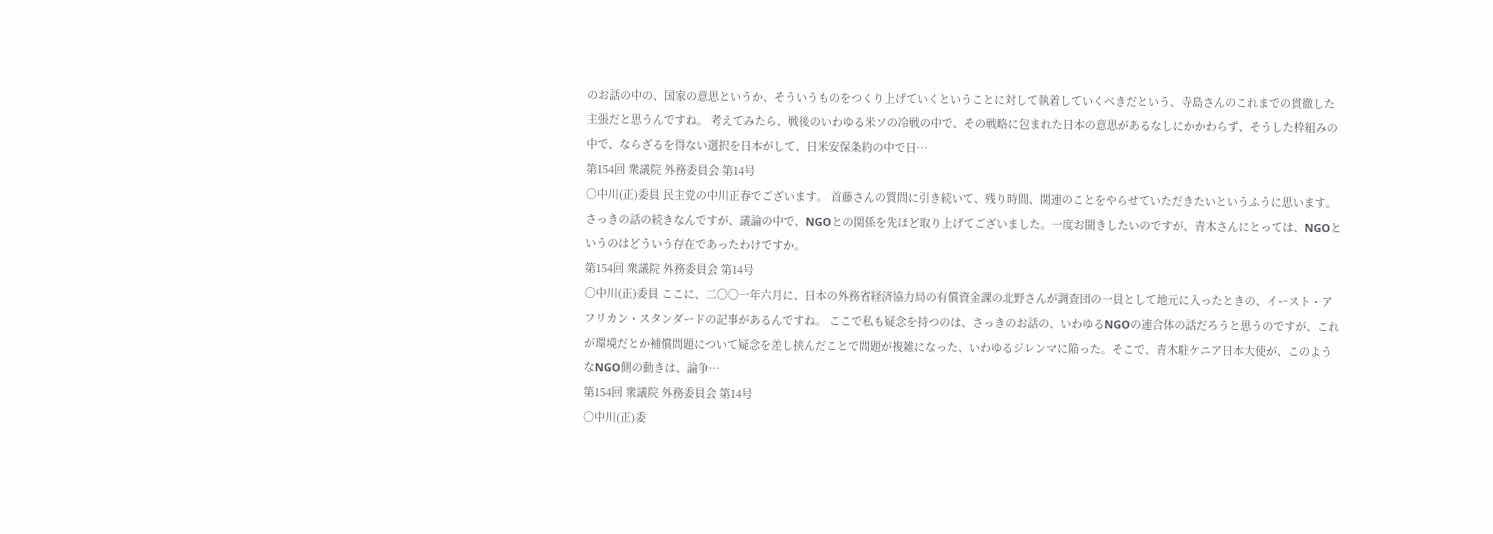のお話の中の、国家の意思というか、そういうものをつくり上げていくということに対して執着していくべきだという、寺島さんのこれまでの貫徹した主張だと思うんですね。 考えてみたら、戦後のいわゆる米ソの冷戦の中で、その戦略に包まれた日本の意思があるなしにかかわらず、そうした枠組みの中で、ならざるを得ない選択を日本がして、日米安保条約の中で日…
第154回 衆議院 外務委員会 第14号
○中川(正)委員 民主党の中川正春でございます。 首藤さんの質問に引き続いて、残り時間、関連のことをやらせていただきたいというふうに思います。 さっきの話の続きなんですが、議論の中で、NGOとの関係を先ほど取り上げてございました。一度お聞きしたいのですが、青木さんにとっては、NGOというのはどういう存在であったわけですか。
第154回 衆議院 外務委員会 第14号
○中川(正)委員 ここに、二〇〇一年六月に、日本の外務省経済協力局の有償資金課の北野さんが調査団の一員として地元に入ったときの、イースト・アフリカン・スタンダードの記事があるんですね。 ここで私も疑念を持つのは、さっきのお話の、いわゆるNGOの連合体の話だろうと思うのですが、これが環境だとか補償問題について疑念を差し挟んだことで問題が複雑になった、いわゆるジレンマに陥った。そこで、青木駐ケニア日本大使が、このようなNGO側の動きは、論争…
第154回 衆議院 外務委員会 第14号
○中川(正)委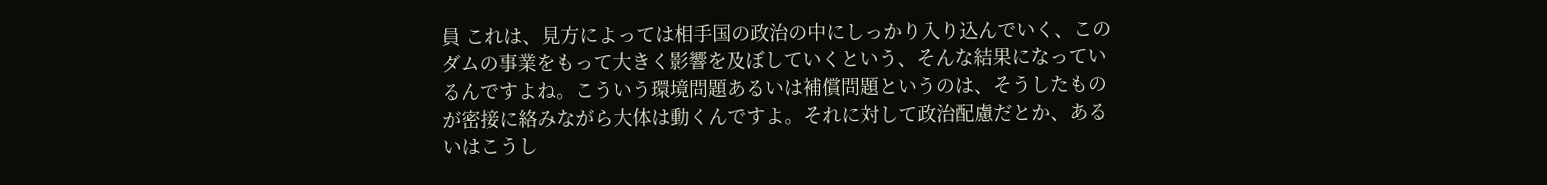員 これは、見方によっては相手国の政治の中にしっかり入り込んでいく、このダムの事業をもって大きく影響を及ぼしていくという、そんな結果になっているんですよね。こういう環境問題あるいは補償問題というのは、そうしたものが密接に絡みながら大体は動くんですよ。それに対して政治配慮だとか、あるいはこうし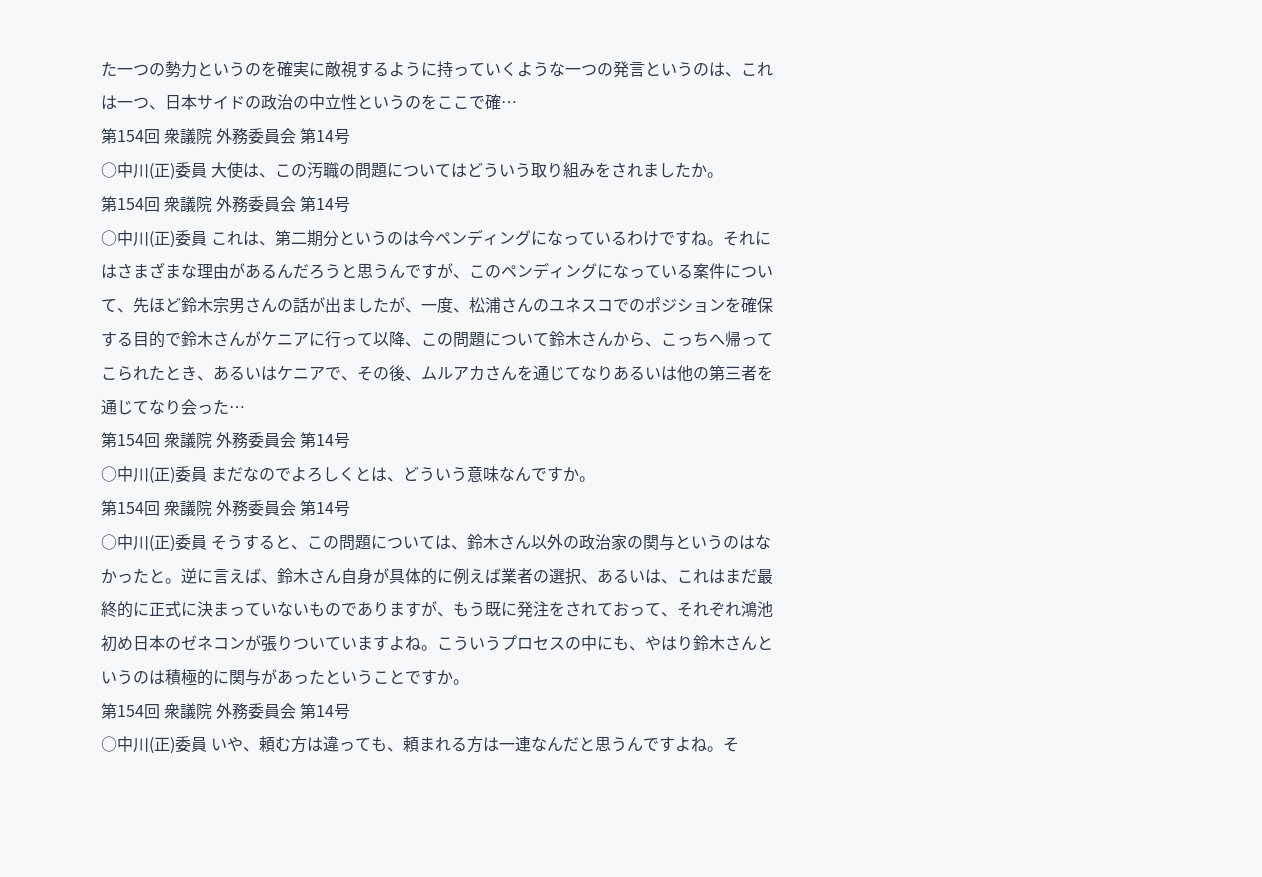た一つの勢力というのを確実に敵視するように持っていくような一つの発言というのは、これは一つ、日本サイドの政治の中立性というのをここで確…
第154回 衆議院 外務委員会 第14号
○中川(正)委員 大使は、この汚職の問題についてはどういう取り組みをされましたか。
第154回 衆議院 外務委員会 第14号
○中川(正)委員 これは、第二期分というのは今ペンディングになっているわけですね。それにはさまざまな理由があるんだろうと思うんですが、このペンディングになっている案件について、先ほど鈴木宗男さんの話が出ましたが、一度、松浦さんのユネスコでのポジションを確保する目的で鈴木さんがケニアに行って以降、この問題について鈴木さんから、こっちへ帰ってこられたとき、あるいはケニアで、その後、ムルアカさんを通じてなりあるいは他の第三者を通じてなり会った…
第154回 衆議院 外務委員会 第14号
○中川(正)委員 まだなのでよろしくとは、どういう意味なんですか。
第154回 衆議院 外務委員会 第14号
○中川(正)委員 そうすると、この問題については、鈴木さん以外の政治家の関与というのはなかったと。逆に言えば、鈴木さん自身が具体的に例えば業者の選択、あるいは、これはまだ最終的に正式に決まっていないものでありますが、もう既に発注をされておって、それぞれ鴻池初め日本のゼネコンが張りついていますよね。こういうプロセスの中にも、やはり鈴木さんというのは積極的に関与があったということですか。
第154回 衆議院 外務委員会 第14号
○中川(正)委員 いや、頼む方は違っても、頼まれる方は一連なんだと思うんですよね。そ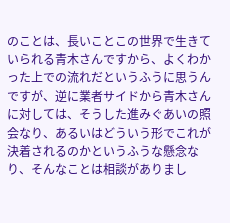のことは、長いことこの世界で生きていられる青木さんですから、よくわかった上での流れだというふうに思うんですが、逆に業者サイドから青木さんに対しては、そうした進みぐあいの照会なり、あるいはどういう形でこれが決着されるのかというふうな懸念なり、そんなことは相談がありまし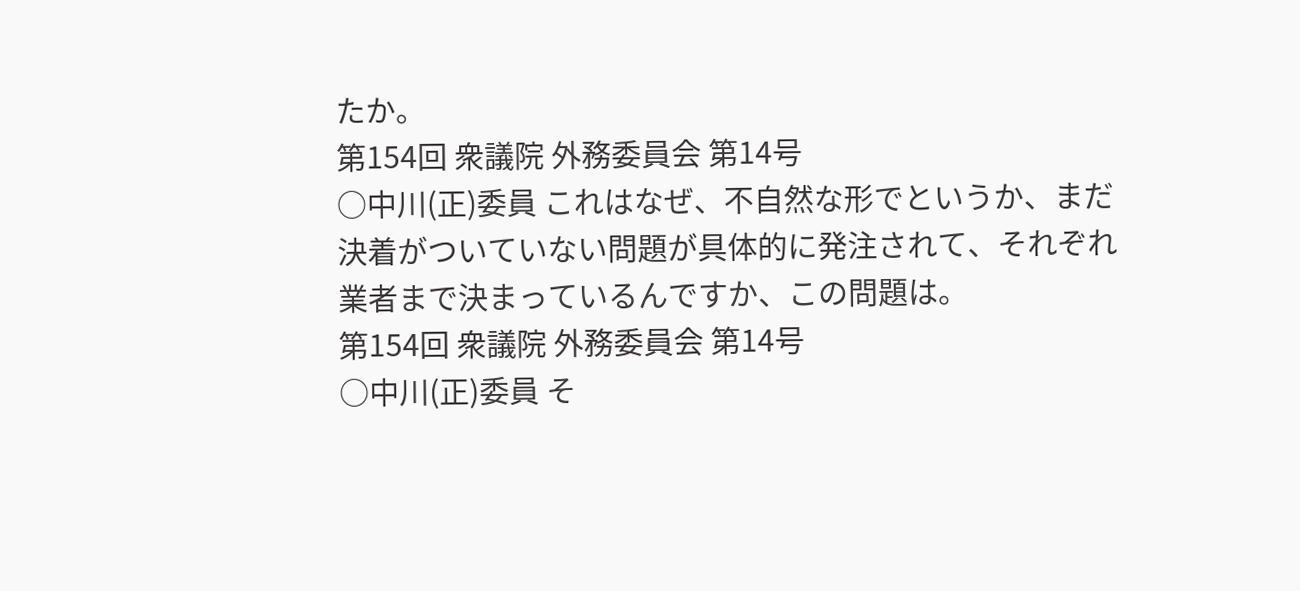たか。
第154回 衆議院 外務委員会 第14号
○中川(正)委員 これはなぜ、不自然な形でというか、まだ決着がついていない問題が具体的に発注されて、それぞれ業者まで決まっているんですか、この問題は。
第154回 衆議院 外務委員会 第14号
○中川(正)委員 そ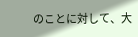のことに対して、大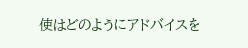使はどのようにアドバイスを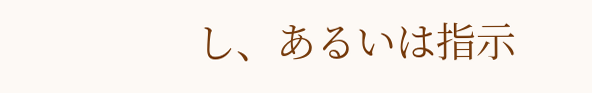し、あるいは指示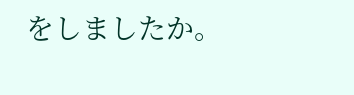をしましたか。